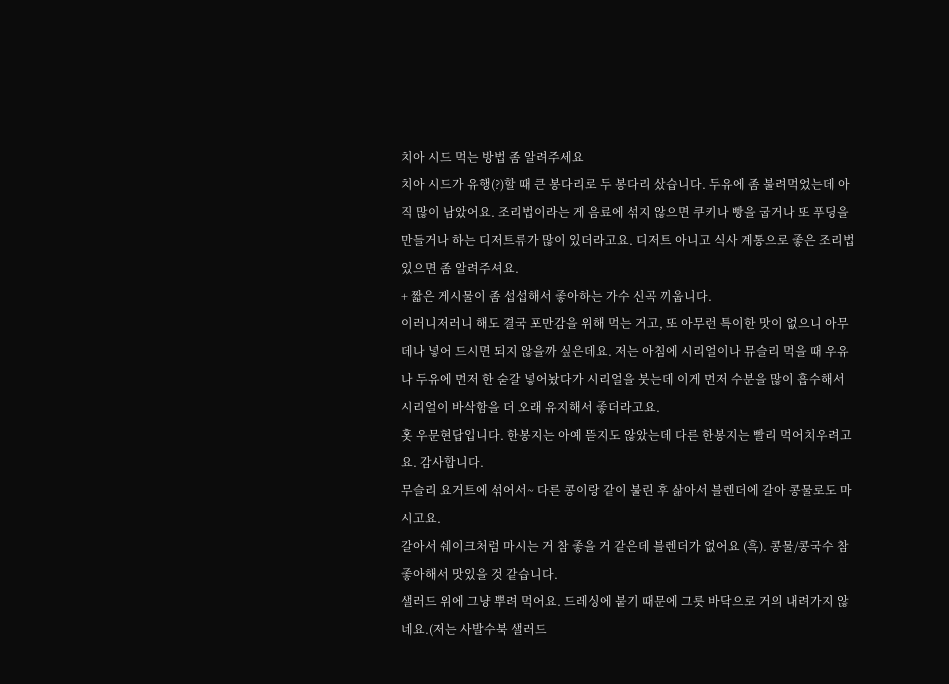치아 시드 먹는 방법 좀 알려주세요
치아 시드가 유행(?)할 때 큰 봉다리로 두 봉다리 샀습니다. 두유에 좀 불려먹었는데 아직 많이 남았어요. 조리법이라는 게 음료에 섞지 않으면 쿠키나 빵을 굽거나 또 푸딩을 만들거나 하는 디저트류가 많이 있더라고요. 디저트 아니고 식사 계통으로 좋은 조리법 있으면 좀 알려주셔요.
+ 짧은 게시물이 좀 섭섭해서 좋아하는 가수 신곡 끼웁니다.
이러니저러니 해도 결국 포만감을 위해 먹는 거고, 또 아무런 특이한 맛이 없으니 아무 데나 넣어 드시면 되지 않을까 싶은데요. 저는 아침에 시리얼이나 뮤슬리 먹을 때 우유나 두유에 먼저 한 숟갈 넣어놨다가 시리얼을 붓는데 이게 먼저 수분을 많이 흡수해서 시리얼이 바삭함을 더 오래 유지해서 좋더라고요.
홋 우문현답입니다. 한봉지는 아예 뜯지도 않았는데 다른 한봉지는 빨리 먹어치우려고요. 감사합니다.
무슬리 요거트에 섞어서~ 다른 콩이랑 같이 불린 후 삶아서 블렌더에 갈아 콩물로도 마시고요.
갈아서 쉐이크처럼 마시는 거 참 좋을 거 같은데 블렌더가 없어요 (흑). 콩물/콩국수 참 좋아해서 맛있을 것 같습니다.
샐러드 위에 그냥 뿌려 먹어요. 드레싱에 붙기 때문에 그릇 바닥으로 거의 내려가지 않네요.(저는 사발수북 샐러드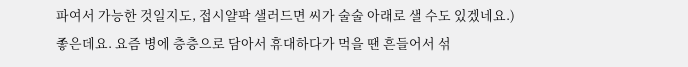파여서 가능한 것일지도, 접시얄팍 샐러드면 씨가 술술 아래로 샐 수도 있겠네요.)
좋은데요. 요즘 병에 층층으로 담아서 휴대하다가 먹을 땐 흔들어서 섞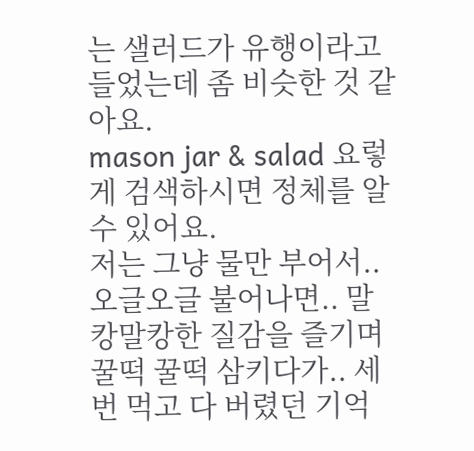는 샐러드가 유행이라고 들었는데 좀 비슷한 것 같아요.
mason jar & salad 요렇게 검색하시면 정체를 알 수 있어요.
저는 그냥 물만 부어서.. 오글오글 불어나면.. 말캉말캉한 질감을 즐기며 꿀떡 꿀떡 삼키다가.. 세번 먹고 다 버렸던 기억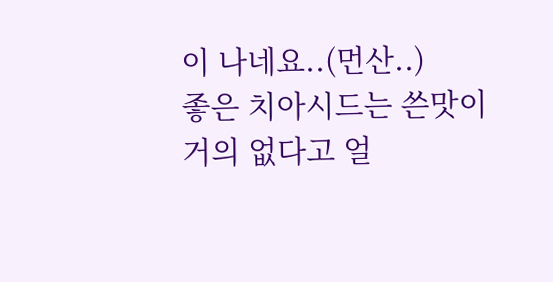이 나네요..(먼산..)
좋은 치아시드는 쓴맛이 거의 없다고 얼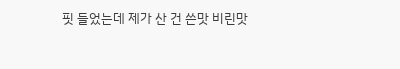핏 들었는데 제가 산 건 쓴맛 비린맛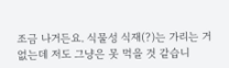조금 나거든요. 식물성 식재(?)는 가리는 거 없는데 저도 그냥은 못 먹을 것 같습니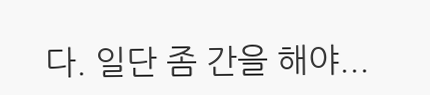다. 일단 좀 간을 해야...